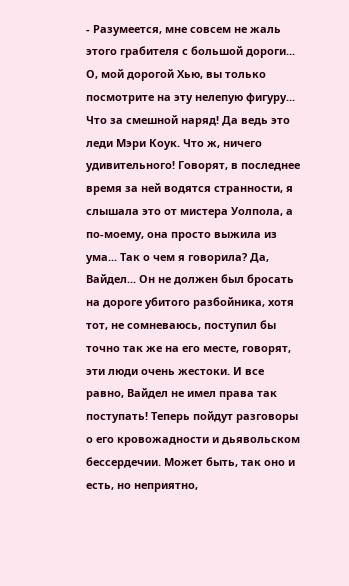- Разумеется, мне совсем не жаль этого грабителя с большой дороги... О, мой дорогой Хью, вы только посмотрите на эту нелепую фигуру... Что за смешной наряд! Да ведь это леди Мэри Коук. Что ж, ничего удивительного! Говорят, в последнее время за ней водятся странности, я слышала это от мистера Уолпола, а по-моему, она просто выжила из ума... Так о чем я говорила? Да, Вайдел... Он не должен был бросать на дороге убитого разбойника, хотя тот, не сомневаюсь, поступил бы точно так же на его месте, говорят, эти люди очень жестоки. И все равно, Вайдел не имел права так поступать! Теперь пойдут разговоры о его кровожадности и дьявольском бессердечии. Может быть, так оно и есть, но неприятно,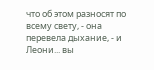что об этом разносят по всему свету, - она перевела дыхание, - и Леони... вы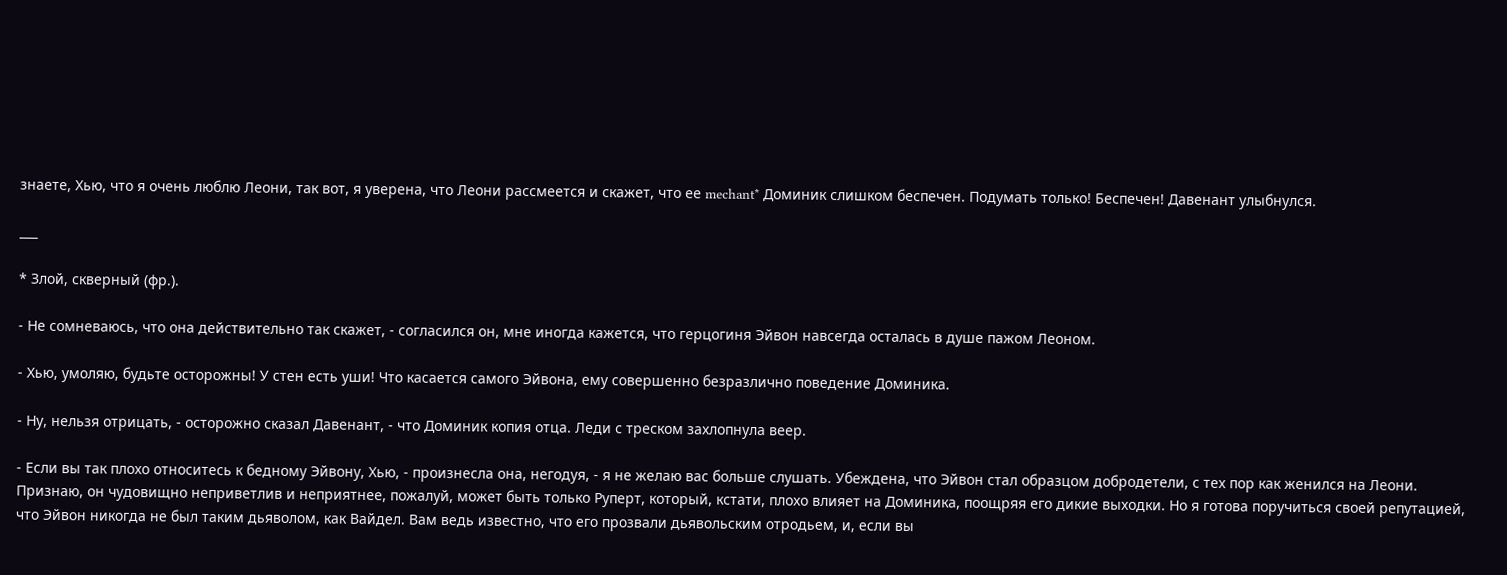знаете, Хью, что я очень люблю Леони, так вот, я уверена, что Леони рассмеется и скажет, что ее mechant* Доминик слишком беспечен. Подумать только! Беспечен! Давенант улыбнулся.

___

* Злой, скверный (фр.).

- Не сомневаюсь, что она действительно так скажет, - согласился он, мне иногда кажется, что герцогиня Эйвон навсегда осталась в душе пажом Леоном.

- Хью, умоляю, будьте осторожны! У стен есть уши! Что касается самого Эйвона, ему совершенно безразлично поведение Доминика.

- Ну, нельзя отрицать, - осторожно сказал Давенант, - что Доминик копия отца. Леди с треском захлопнула веер.

- Если вы так плохо относитесь к бедному Эйвону, Хью, - произнесла она, негодуя, - я не желаю вас больше слушать. Убеждена, что Эйвон стал образцом добродетели, с тех пор как женился на Леони. Признаю, он чудовищно неприветлив и неприятнее, пожалуй, может быть только Руперт, который, кстати, плохо влияет на Доминика, поощряя его дикие выходки. Но я готова поручиться своей репутацией, что Эйвон никогда не был таким дьяволом, как Вайдел. Вам ведь известно, что его прозвали дьявольским отродьем, и, если вы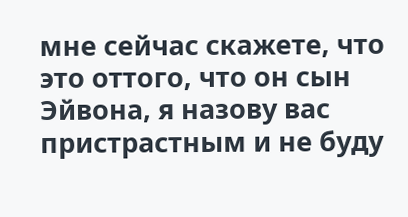мне сейчас скажете, что это оттого, что он сын Эйвона, я назову вас пристрастным и не буду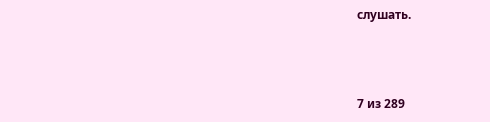слушать.



7 из 289